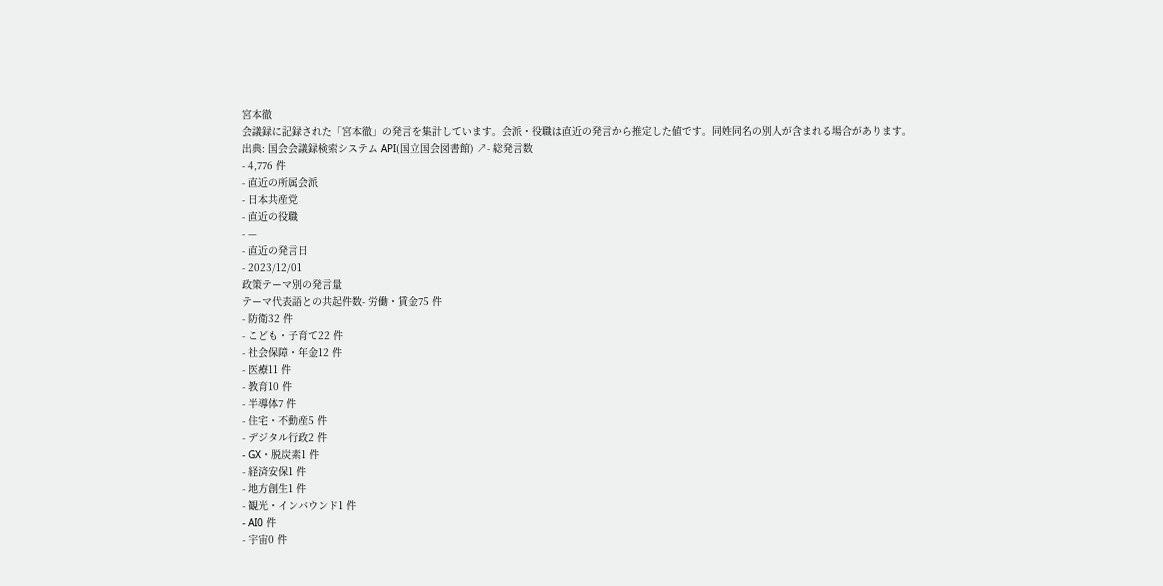宮本徹
会議録に記録された「宮本徹」の発言を集計しています。会派・役職は直近の発言から推定した値です。同姓同名の別人が含まれる場合があります。
出典: 国会会議録検索システム API(国立国会図書館) ↗- 総発言数
- 4,776 件
- 直近の所属会派
- 日本共産党
- 直近の役職
- —
- 直近の発言日
- 2023/12/01
政策テーマ別の発言量
テーマ代表語との共起件数- 労働・賃金75 件
- 防衛32 件
- こども・子育て22 件
- 社会保障・年金12 件
- 医療11 件
- 教育10 件
- 半導体7 件
- 住宅・不動産5 件
- デジタル行政2 件
- GX・脱炭素1 件
- 経済安保1 件
- 地方創生1 件
- 観光・インバウンド1 件
- AI0 件
- 宇宙0 件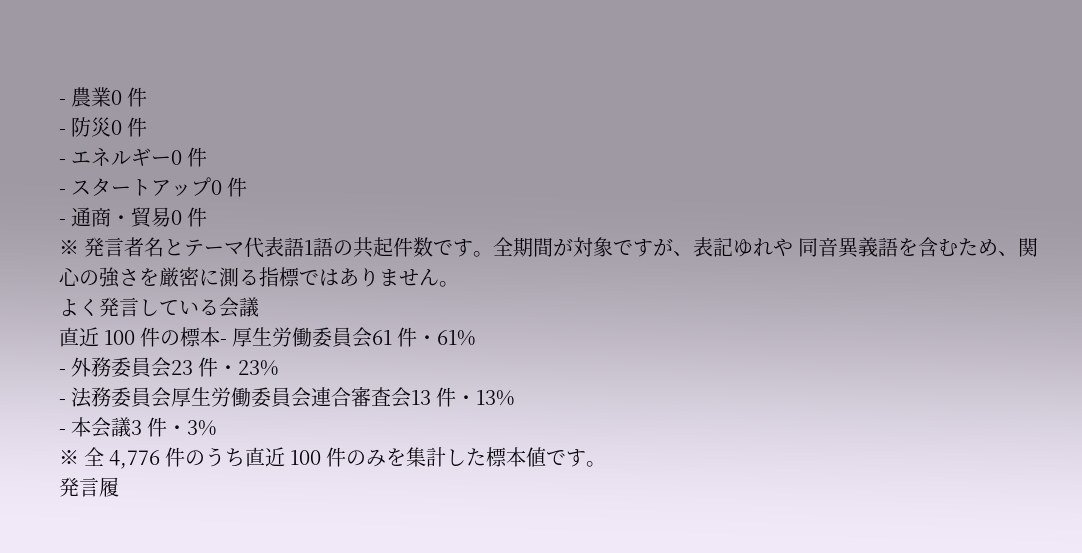- 農業0 件
- 防災0 件
- エネルギー0 件
- スタートアップ0 件
- 通商・貿易0 件
※ 発言者名とテーマ代表語1語の共起件数です。全期間が対象ですが、表記ゆれや 同音異義語を含むため、関心の強さを厳密に測る指標ではありません。
よく発言している会議
直近 100 件の標本- 厚生労働委員会61 件・61%
- 外務委員会23 件・23%
- 法務委員会厚生労働委員会連合審査会13 件・13%
- 本会議3 件・3%
※ 全 4,776 件のうち直近 100 件のみを集計した標本値です。
発言履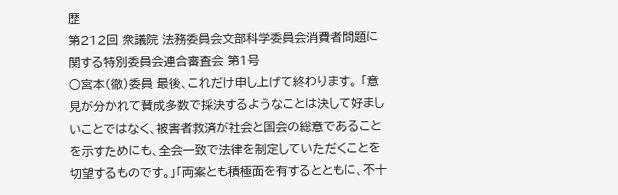歴
第212回 衆議院 法務委員会文部科学委員会消費者問題に関する特別委員会連合審査会 第1号
○宮本(徹)委員 最後、これだけ申し上げて終わります。 「意見が分かれて賛成多数で採決するようなことは決して好ましいことではなく、被害者救済が社会と国会の総意であることを示すためにも、全会一致で法律を制定していただくことを切望するものです。」「両案とも積極面を有するとともに、不十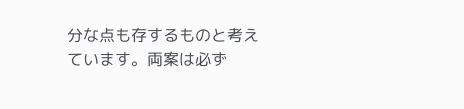分な点も存するものと考えています。両案は必ず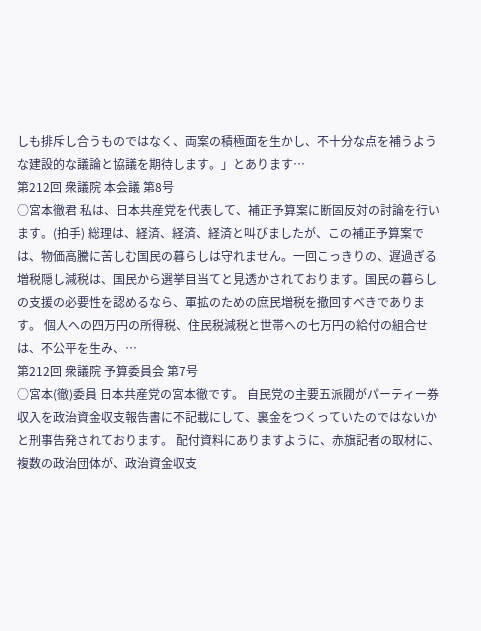しも排斥し合うものではなく、両案の積極面を生かし、不十分な点を補うような建設的な議論と協議を期待します。」とあります…
第212回 衆議院 本会議 第8号
○宮本徹君 私は、日本共産党を代表して、補正予算案に断固反対の討論を行います。(拍手) 総理は、経済、経済、経済と叫びましたが、この補正予算案では、物価高騰に苦しむ国民の暮らしは守れません。一回こっきりの、遅過ぎる増税隠し減税は、国民から選挙目当てと見透かされております。国民の暮らしの支援の必要性を認めるなら、軍拡のための庶民増税を撤回すべきであります。 個人への四万円の所得税、住民税減税と世帯への七万円の給付の組合せは、不公平を生み、…
第212回 衆議院 予算委員会 第7号
○宮本(徹)委員 日本共産党の宮本徹です。 自民党の主要五派閥がパーティー券収入を政治資金収支報告書に不記載にして、裏金をつくっていたのではないかと刑事告発されております。 配付資料にありますように、赤旗記者の取材に、複数の政治団体が、政治資金収支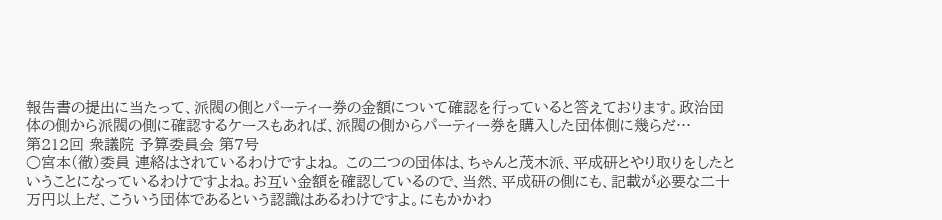報告書の提出に当たって、派閥の側とパーティー券の金額について確認を行っていると答えております。政治団体の側から派閥の側に確認するケースもあれば、派閥の側からパーティー券を購入した団体側に幾らだ…
第212回 衆議院 予算委員会 第7号
○宮本(徹)委員 連絡はされているわけですよね。 この二つの団体は、ちゃんと茂木派、平成研とやり取りをしたということになっているわけですよね。お互い金額を確認しているので、当然、平成研の側にも、記載が必要な二十万円以上だ、こういう団体であるという認識はあるわけですよ。にもかかわ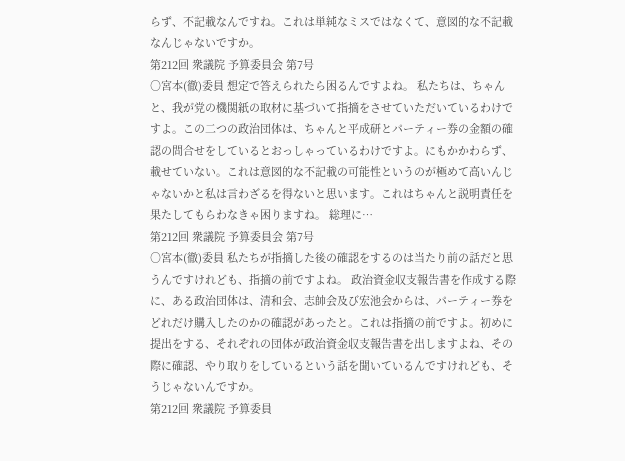らず、不記載なんですね。これは単純なミスではなくて、意図的な不記載なんじゃないですか。
第212回 衆議院 予算委員会 第7号
○宮本(徹)委員 想定で答えられたら困るんですよね。 私たちは、ちゃんと、我が党の機関紙の取材に基づいて指摘をさせていただいているわけですよ。この二つの政治団体は、ちゃんと平成研とパーティー券の金額の確認の問合せをしているとおっしゃっているわけですよ。にもかかわらず、載せていない。これは意図的な不記載の可能性というのが極めて高いんじゃないかと私は言わざるを得ないと思います。これはちゃんと説明責任を果たしてもらわなきゃ困りますね。 総理に…
第212回 衆議院 予算委員会 第7号
○宮本(徹)委員 私たちが指摘した後の確認をするのは当たり前の話だと思うんですけれども、指摘の前ですよね。 政治資金収支報告書を作成する際に、ある政治団体は、清和会、志帥会及び宏池会からは、パーティー券をどれだけ購入したのかの確認があったと。これは指摘の前ですよ。初めに提出をする、それぞれの団体が政治資金収支報告書を出しますよね、その際に確認、やり取りをしているという話を聞いているんですけれども、そうじゃないんですか。
第212回 衆議院 予算委員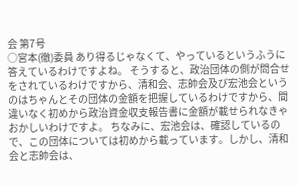会 第7号
○宮本(徹)委員 あり得るじゃなくて、やっているというふうに答えているわけですよね。 そうすると、政治団体の側が問合せをされているわけですから、清和会、志帥会及び宏池会というのはちゃんとその団体の金額を把握しているわけですから、間違いなく初めから政治資金収支報告書に金額が載せられなきゃおかしいわけですよ。 ちなみに、宏池会は、確認しているので、この団体については初めから載っています。しかし、清和会と志帥会は、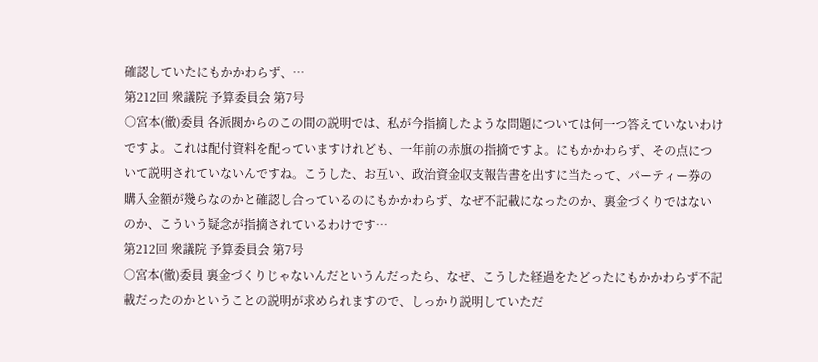確認していたにもかかわらず、…
第212回 衆議院 予算委員会 第7号
○宮本(徹)委員 各派閥からのこの間の説明では、私が今指摘したような問題については何一つ答えていないわけですよ。これは配付資料を配っていますけれども、一年前の赤旗の指摘ですよ。にもかかわらず、その点について説明されていないんですね。こうした、お互い、政治資金収支報告書を出すに当たって、パーティー券の購入金額が幾らなのかと確認し合っているのにもかかわらず、なぜ不記載になったのか、裏金づくりではないのか、こういう疑念が指摘されているわけです…
第212回 衆議院 予算委員会 第7号
○宮本(徹)委員 裏金づくりじゃないんだというんだったら、なぜ、こうした経過をたどったにもかかわらず不記載だったのかということの説明が求められますので、しっかり説明していただ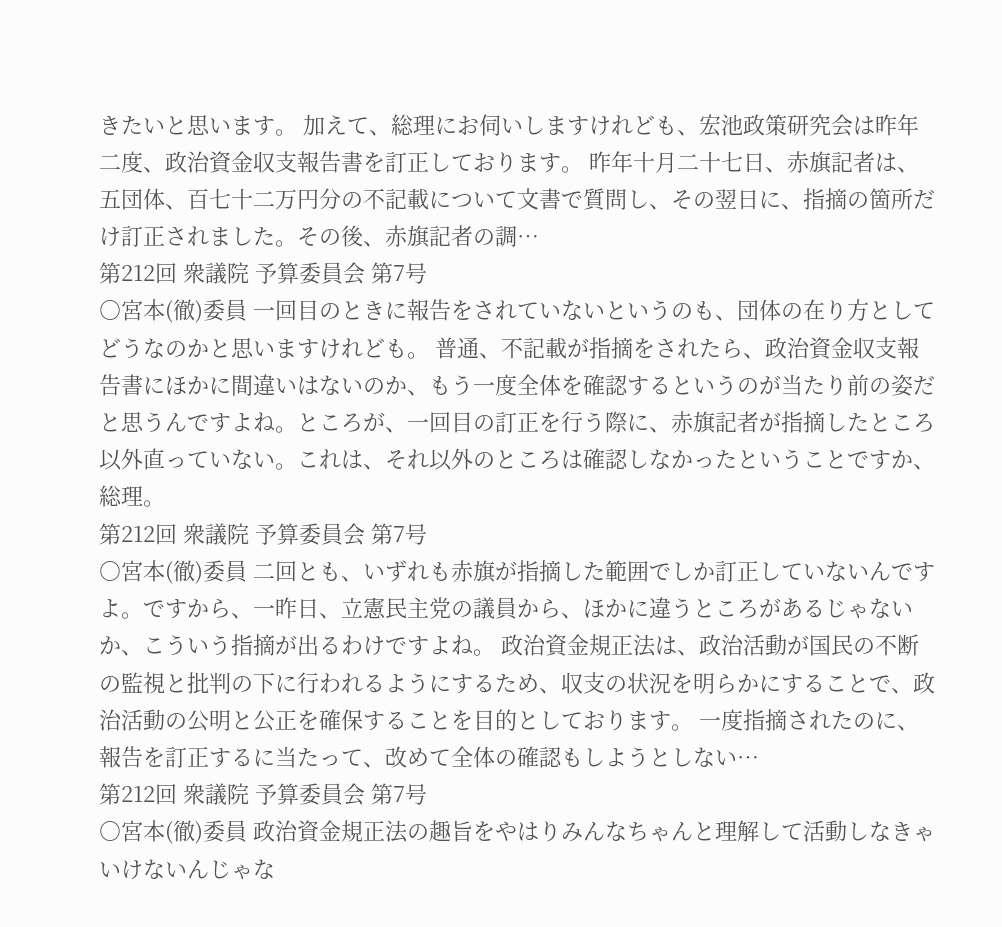きたいと思います。 加えて、総理にお伺いしますけれども、宏池政策研究会は昨年二度、政治資金収支報告書を訂正しております。 昨年十月二十七日、赤旗記者は、五団体、百七十二万円分の不記載について文書で質問し、その翌日に、指摘の箇所だけ訂正されました。その後、赤旗記者の調…
第212回 衆議院 予算委員会 第7号
○宮本(徹)委員 一回目のときに報告をされていないというのも、団体の在り方としてどうなのかと思いますけれども。 普通、不記載が指摘をされたら、政治資金収支報告書にほかに間違いはないのか、もう一度全体を確認するというのが当たり前の姿だと思うんですよね。ところが、一回目の訂正を行う際に、赤旗記者が指摘したところ以外直っていない。これは、それ以外のところは確認しなかったということですか、総理。
第212回 衆議院 予算委員会 第7号
○宮本(徹)委員 二回とも、いずれも赤旗が指摘した範囲でしか訂正していないんですよ。ですから、一昨日、立憲民主党の議員から、ほかに違うところがあるじゃないか、こういう指摘が出るわけですよね。 政治資金規正法は、政治活動が国民の不断の監視と批判の下に行われるようにするため、収支の状況を明らかにすることで、政治活動の公明と公正を確保することを目的としております。 一度指摘されたのに、報告を訂正するに当たって、改めて全体の確認もしようとしない…
第212回 衆議院 予算委員会 第7号
○宮本(徹)委員 政治資金規正法の趣旨をやはりみんなちゃんと理解して活動しなきゃいけないんじゃな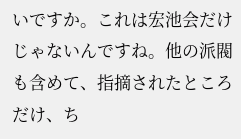いですか。これは宏池会だけじゃないんですね。他の派閥も含めて、指摘されたところだけ、ち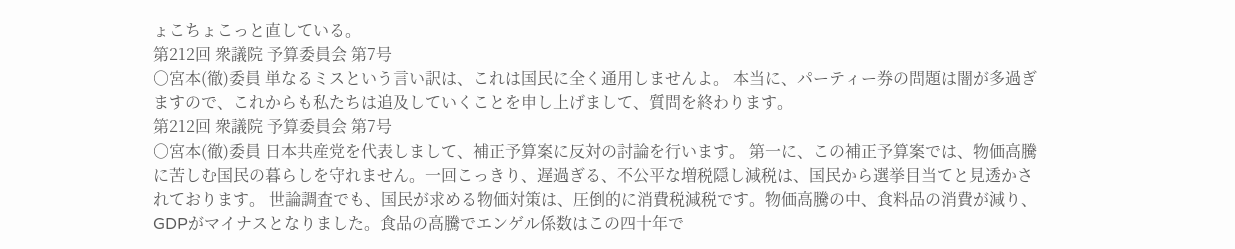ょこちょこっと直している。
第212回 衆議院 予算委員会 第7号
○宮本(徹)委員 単なるミスという言い訳は、これは国民に全く通用しませんよ。 本当に、パーティー券の問題は闇が多過ぎますので、これからも私たちは追及していくことを申し上げまして、質問を終わります。
第212回 衆議院 予算委員会 第7号
○宮本(徹)委員 日本共産党を代表しまして、補正予算案に反対の討論を行います。 第一に、この補正予算案では、物価高騰に苦しむ国民の暮らしを守れません。一回こっきり、遅過ぎる、不公平な増税隠し減税は、国民から選挙目当てと見透かされております。 世論調査でも、国民が求める物価対策は、圧倒的に消費税減税です。物価高騰の中、食料品の消費が減り、GDPがマイナスとなりました。食品の高騰でエンゲル係数はこの四十年で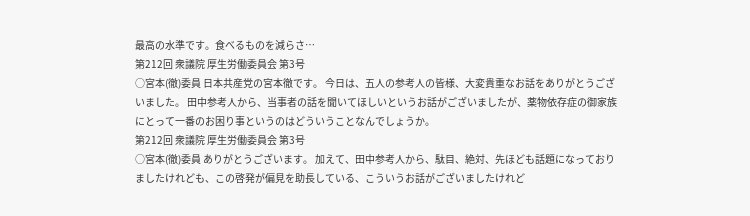最高の水準です。食べるものを減らさ…
第212回 衆議院 厚生労働委員会 第3号
○宮本(徹)委員 日本共産党の宮本徹です。 今日は、五人の参考人の皆様、大変貴重なお話をありがとうございました。 田中参考人から、当事者の話を聞いてほしいというお話がございましたが、薬物依存症の御家族にとって一番のお困り事というのはどういうことなんでしょうか。
第212回 衆議院 厚生労働委員会 第3号
○宮本(徹)委員 ありがとうございます。 加えて、田中参考人から、駄目、絶対、先ほども話題になっておりましたけれども、この啓発が偏見を助長している、こういうお話がございましたけれど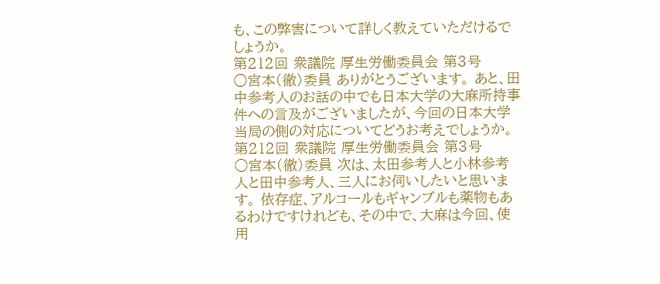も、この弊害について詳しく教えていただけるでしょうか。
第212回 衆議院 厚生労働委員会 第3号
○宮本(徹)委員 ありがとうございます。 あと、田中参考人のお話の中でも日本大学の大麻所持事件への言及がございましたが、今回の日本大学当局の側の対応についてどうお考えでしょうか。
第212回 衆議院 厚生労働委員会 第3号
○宮本(徹)委員 次は、太田参考人と小林参考人と田中参考人、三人にお伺いしたいと思います。 依存症、アルコールもギャンブルも薬物もあるわけですけれども、その中で、大麻は今回、使用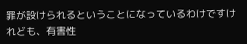罪が設けられるということになっているわけですけれども、有害性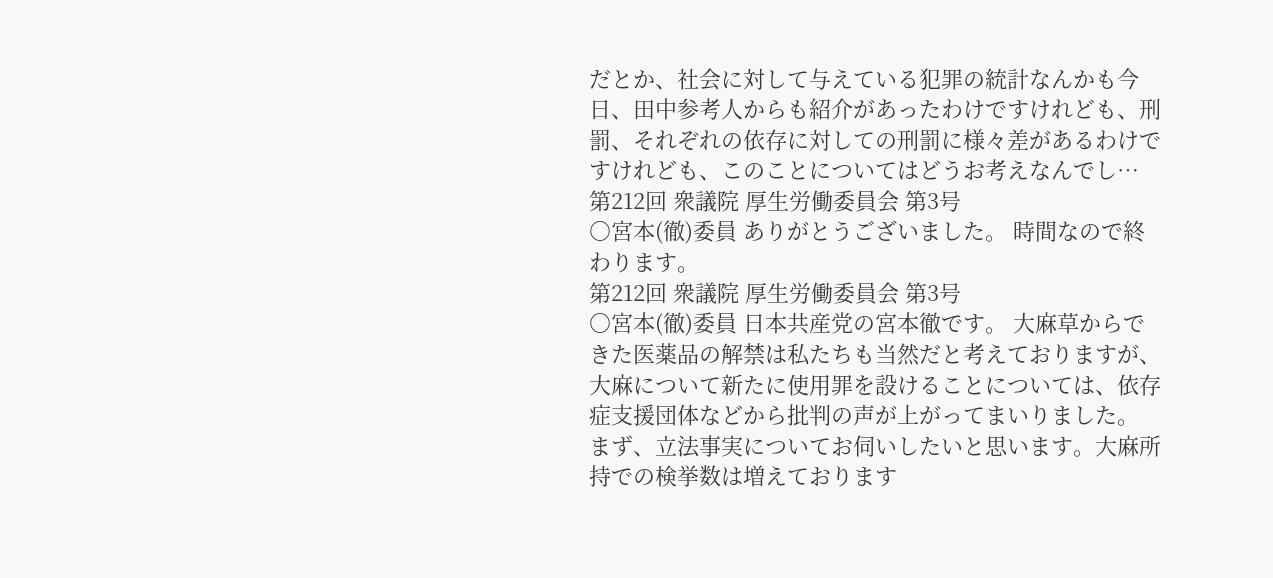だとか、社会に対して与えている犯罪の統計なんかも今日、田中参考人からも紹介があったわけですけれども、刑罰、それぞれの依存に対しての刑罰に様々差があるわけですけれども、このことについてはどうお考えなんでし…
第212回 衆議院 厚生労働委員会 第3号
○宮本(徹)委員 ありがとうございました。 時間なので終わります。
第212回 衆議院 厚生労働委員会 第3号
○宮本(徹)委員 日本共産党の宮本徹です。 大麻草からできた医薬品の解禁は私たちも当然だと考えておりますが、大麻について新たに使用罪を設けることについては、依存症支援団体などから批判の声が上がってまいりました。 まず、立法事実についてお伺いしたいと思います。大麻所持での検挙数は増えております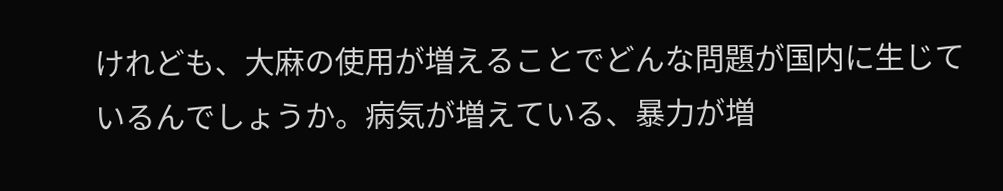けれども、大麻の使用が増えることでどんな問題が国内に生じているんでしょうか。病気が増えている、暴力が増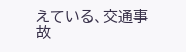えている、交通事故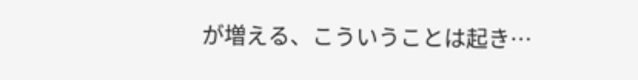が増える、こういうことは起き…